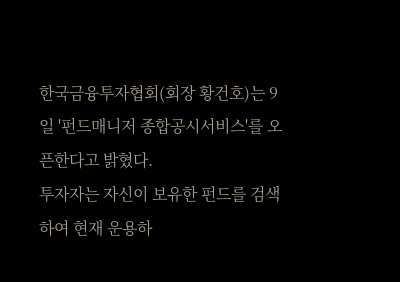한국금융투자협회(회장 황건호)는 9일 '펀드매니저 종합공시서비스'를 오픈한다고 밝혔다.
투자자는 자신이 보유한 펀드를 검색하여 현재 운용하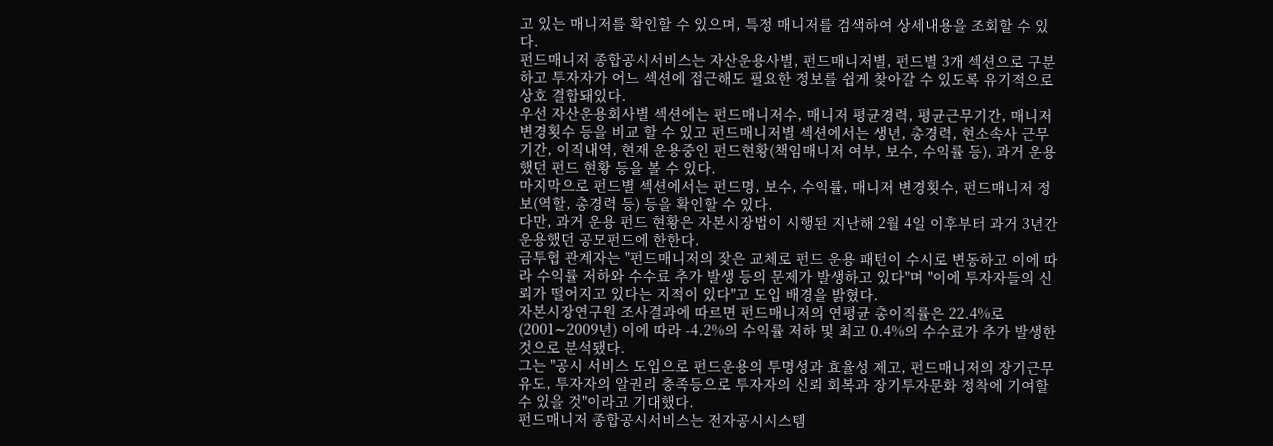고 있는 매니저를 확인할 수 있으며, 특정 매니저를 검색하여 상세내용을 조회할 수 있다.
펀드매니저 종합공시서비스는 자산운용사별, 펀드매니저별, 펀드별 3개 섹션으로 구분하고 투자자가 어느 섹션에 접근해도 필요한 정보를 쉽게 찾아갈 수 있도록 유기적으로 상호 결합돼있다.
우선 자산운용회사별 섹션에는 펀드매니저수, 매니저 평균경력, 평균근무기간, 매니저 변경횟수 등을 비교 할 수 있고 펀드매니저별 섹션에서는 생년, 총경력, 현소속사 근무기간, 이직내역, 현재 운용중인 펀드현황(책임매니저 여부, 보수, 수익률 등), 과거 운용했던 펀드 현황 등을 볼 수 있다.
마지막으로 펀드별 섹션에서는 펀드명, 보수, 수익률, 매니저 변경횟수, 펀드매니저 정보(역할, 총경력 등) 등을 확인할 수 있다.
다만, 과거 운용 펀드 현황은 자본시장법이 시행된 지난해 2월 4일 이후부터 과거 3년간 운용했던 공모펀드에 한한다.
금투협 관계자는 "펀드매니저의 잦은 교체로 펀드 운용 패턴이 수시로 변동하고 이에 따라 수익률 저하와 수수료 추가 발생 등의 문제가 발생하고 있다"며 "이에 투자자들의 신뢰가 떨어지고 있다는 지적이 있다"고 도입 배경을 밝혔다.
자본시장연구원 조사결과에 따르면 펀드매니저의 연평균 총이직률은 22.4%로(2001∼2009년) 이에 따라 -4.2%의 수익률 저하 및 최고 0.4%의 수수료가 추가 발생한 것으로 분석됐다.
그는 "공시 서비스 도입으로 펀드운용의 투명성과 효율성 제고, 펀드매니저의 장기근무 유도, 투자자의 알권리 충족등으로 투자자의 신뢰 회복과 장기투자문화 정착에 기여할 수 있을 것"이라고 기대했다.
펀드매니저 종합공시서비스는 전자공시시스템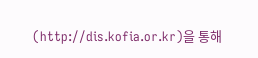(http://dis.kofia.or.kr)을 통해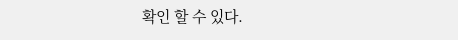확인 할 수 있다.